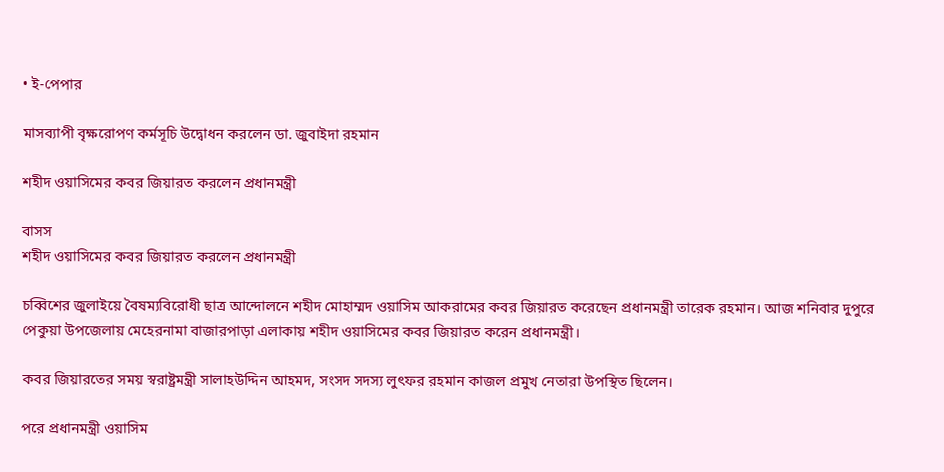• ই-পেপার

মাসব্যাপী বৃক্ষরোপণ কর্মসূচি উদ্বোধন করলেন ডা. জুবাইদা রহমান

শহীদ ওয়াসিমের কবর জিয়ারত করলেন প্রধানমন্ত্রী

বাসস
শহীদ ওয়াসিমের কবর জিয়ারত করলেন প্রধানমন্ত্রী

চব্বিশের জুলাইয়ে বৈষম্যবিরোধী ছাত্র আন্দোলনে শহীদ মোহাম্মদ ওয়াসিম আকরামের কবর জিয়ারত করেছেন প্রধানমন্ত্রী তারেক রহমান। আজ শনিবার দুপুরে পেকুয়া উপজেলায় মেহেরনামা বাজারপাড়া এলাকায় শহীদ ওয়াসিমের কবর জিয়ারত করেন প্রধানমন্ত্রী।

কবর জিয়ারতের সময় স্বরাষ্ট্রমন্ত্রী সালাহউদ্দিন আহমদ, সংসদ সদস্য লুৎফর রহমান কাজল প্রমুখ নেতারা উপস্থিত ছিলেন।

পরে প্রধানমন্ত্রী ওয়াসিম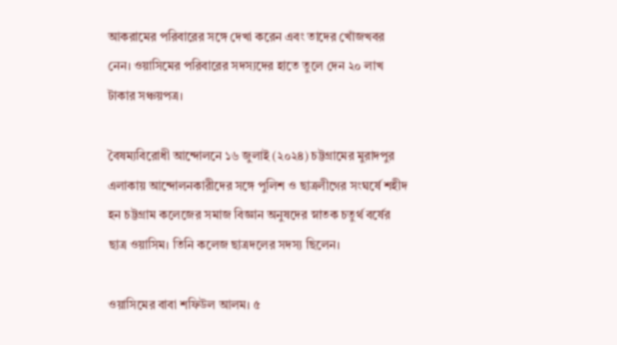আকরামের পরিবারের সঙ্গে দেখা করেন এবং তাদের খোঁজখবর নেন। ওয়াসিমের পরিবারের সদস্যদের হাতে তুলে দেন ২০ লাখ টাকার সঞ্চয়পত্র।

বৈষম্যবিরোধী আন্দোলনে ১৬ জুলাই (২০২৪) চট্টগ্রামের মুরাদপুর এলাকায় আন্দোলনকারীদের সঙ্গে পুলিশ ও ছাত্রলীগের সংঘর্ষে শহীদ হন চট্টগ্রাম কলেজের সমাজ বিজ্ঞান অনুষদের স্নাতক চতুর্থ বর্ষের ছাত্র ওয়াসিম। তিনি কলেজ ছাত্রদলের সদস্য ছিলেন।

ওয়াসিমের বাবা শফিউল আলম। ৫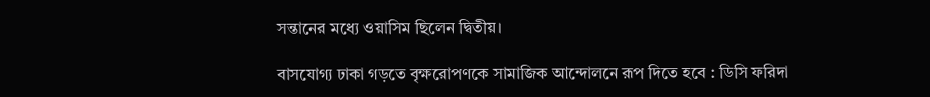সন্তানের মধ্যে ওয়াসিম ছিলেন দ্বিতীয়।

বাসযোগ্য ঢাকা গড়তে বৃক্ষরোপণকে সামাজিক আন্দোলনে রূপ দিতে হবে : ডিসি ফরিদা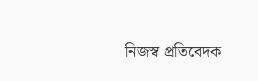নিজস্ব প্রতিবেদক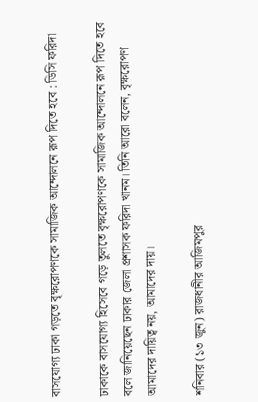বাসযোগ্য ঢাকা গড়তে বৃক্ষরোপণকে সামাজিক আন্দোলনে রূপ দিতে হবে : ডিসি ফরিদা

ঢাকাকে বাসযোগ্য হিসেবে গড়ে তুলতে বৃক্ষরোপণকে সামাজিক আন্দোলনে রূপ দিতে হবে বলে জানিয়েছেন ঢাকার জেলা প্রশাসক ফরিদা খানম। তিনি আরো বলেন, বৃক্ষরোপণ আমাদের দায়িত্ব নয়, আমাদের দায়।

শনিবার (১৩ জুন) রাজধানীর আজিমপুর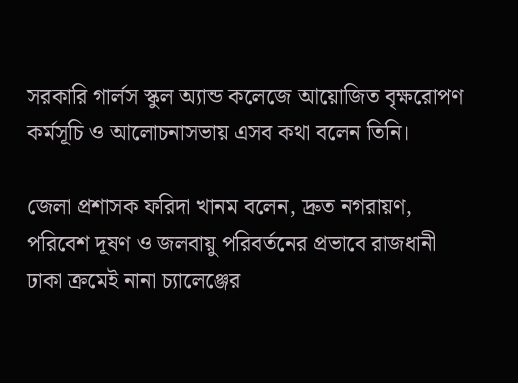সরকারি গার্লস স্কুল অ্যান্ড কলেজে আয়োজিত বৃক্ষরোপণ কর্মসূচি ও আলোচনাসভায় এসব কথা বলেন তিনি।

জেলা প্রশাসক ফরিদা খানম বলেন, দ্রুত নগরায়ণ, পরিবেশ দূষণ ও জলবায়ু পরিবর্তনের প্রভাবে রাজধানী ঢাকা ক্রমেই নানা চ্যালেঞ্জের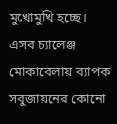মুখোমুখি হচ্ছে। এসব চ্যালেঞ্জ মোকাবেলায় ব্যাপক সবুজায়নের কোনো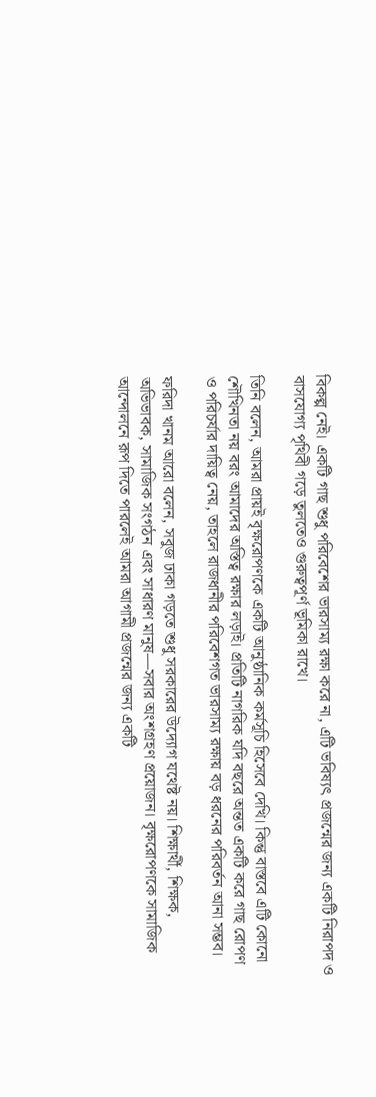বিকল্প নেই। একটি গাছ শুধু পরিবেশের ভারসাম্য রক্ষা করে না, এটি ভবিষ্যৎ প্রজন্মের জন্য একটি নিরাপদ ও বাসযোগ্য পৃথিবী গড়ে তুলতেও গুরুত্বপূর্ণ ভূমিকা রাখে।

তিনি বলেন, আমরা প্রায়ই বৃক্ষরোপণকে একটি আনুষ্ঠানিক কর্মসূচি হিসেবে দেখি। কিন্তু বাস্তবে এটি কোনো শৌখিনতা নয় বরং আমাদের অস্তিত্ব রক্ষার লড়াই। প্রতিটি নাগরিক যদি বছরে অন্তত একটি করে গাছ রোপণ ও পরিচর্যার দায়িত্ব নেয়, তাহলে রাজধানীর পরিবেশগত ভারসাম্য রক্ষায় বড় ধরনের পরিবর্তন আনা সম্ভব।

ফরিদা খানম আরো বলেন, সবুজ ঢাকা গড়তে শুধু সরকারের উদ্যোগ যথেষ্ট নয়। শিক্ষার্থী, শিক্ষক, অভিভাবক, সামাজিক সংগঠন এবং সাধারণ মানুষ—সবার অংশগ্রহণ প্রয়োজন। বৃক্ষরোপণকে সামাজিক আন্দোলনে রূপ দিতে পারলেই আমরা আগামী প্রজন্মের জন্য একটি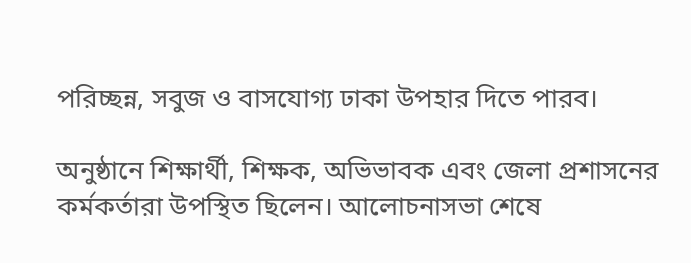পরিচ্ছন্ন, সবুজ ও বাসযোগ্য ঢাকা উপহার দিতে পারব।

অনুষ্ঠানে শিক্ষার্থী, শিক্ষক, অভিভাবক এবং জেলা প্রশাসনের কর্মকর্তারা উপস্থিত ছিলেন। আলোচনাসভা শেষে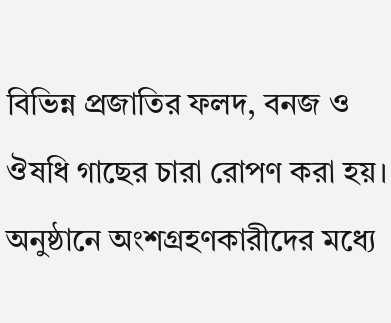বিভিন্ন প্রজাতির ফলদ, বনজ ও ঔষধি গাছের চারা রোপণ করা হয়। অনুষ্ঠানে অংশগ্রহণকারীদের মধ্যে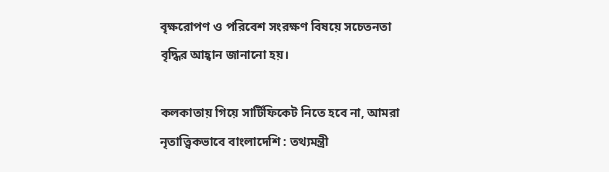বৃক্ষরোপণ ও পরিবেশ সংরক্ষণ বিষয়ে সচেতনতা বৃদ্ধির আহ্বান জানানো হয়।

কলকাতায় গিয়ে সার্টিফিকেট নিতে হবে না, আমরা নৃতাত্ত্বিকভাবে বাংলাদেশি : তথ্যমন্ত্রী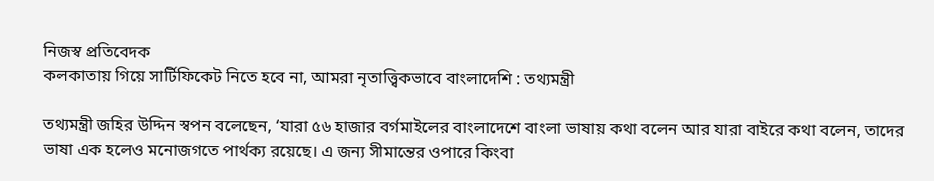নিজস্ব প্রতিবেদক
কলকাতায় গিয়ে সার্টিফিকেট নিতে হবে না, আমরা নৃতাত্ত্বিকভাবে বাংলাদেশি : তথ্যমন্ত্রী

তথ্যমন্ত্রী জহির উদ্দিন স্বপন বলেছেন, ‘যারা ৫৬ হাজার বর্গমাইলের বাংলাদেশে বাংলা ভাষায় কথা বলেন আর যারা বাইরে কথা বলেন, তাদের ভাষা এক হলেও মনোজগতে পার্থক্য রয়েছে। এ জন্য সীমান্তের ওপারে কিংবা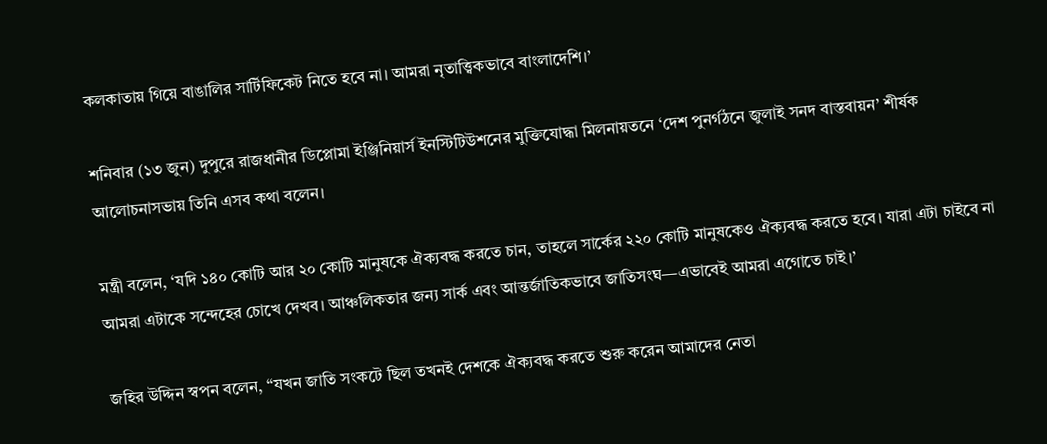কলকাতায় গিয়ে বাঙালির সার্টিফিকেট নিতে হবে না। আমরা নৃতাত্ত্বিকভাবে বাংলাদেশি।’

শনিবার (১৩ জুন) দুপুরে রাজধানীর ডিপ্লোমা ইঞ্জিনিয়ার্স ইনস্টিটিউশনের মুক্তিযোদ্ধা মিলনায়তনে ‘দেশ পুনর্গঠনে জুলাই সনদ বাস্তবায়ন’ শীর্ষক আলোচনাসভায় তিনি এসব কথা বলেন।

মন্ত্রী বলেন, ‘যদি ১৪০ কোটি আর ২০ কোটি মানুষকে ঐক্যবদ্ধ করতে চান, তাহলে সার্কের ২২০ কোটি মানুষকেও ঐক্যবদ্ধ করতে হবে। যারা এটা চাইবে না আমরা এটাকে সন্দেহের চোখে দেখব। আঞ্চলিকতার জন্য সার্ক এবং আন্তর্জাতিকভাবে জাতিসংঘ—এভাবেই আমরা এগোতে চাই।’

জহির উদ্দিন স্বপন বলেন, “যখন জাতি সংকটে ছিল তখনই দেশকে ঐক্যবদ্ধ করতে শুরু করেন আমাদের নেতা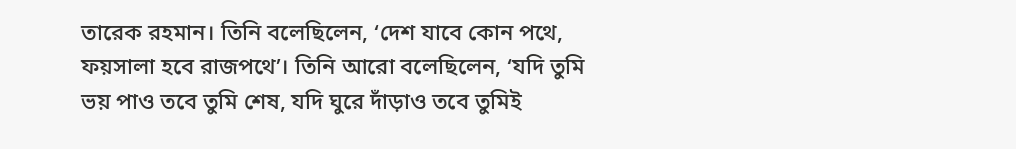তারেক রহমান। তিনি বলেছিলেন, ‘দেশ যাবে কোন পথে, ফয়সালা হবে রাজপথে’। তিনি আরো বলেছিলেন, ‘যদি তুমি ভয় পাও তবে তুমি শেষ, যদি ঘুরে দাঁড়াও তবে তুমিই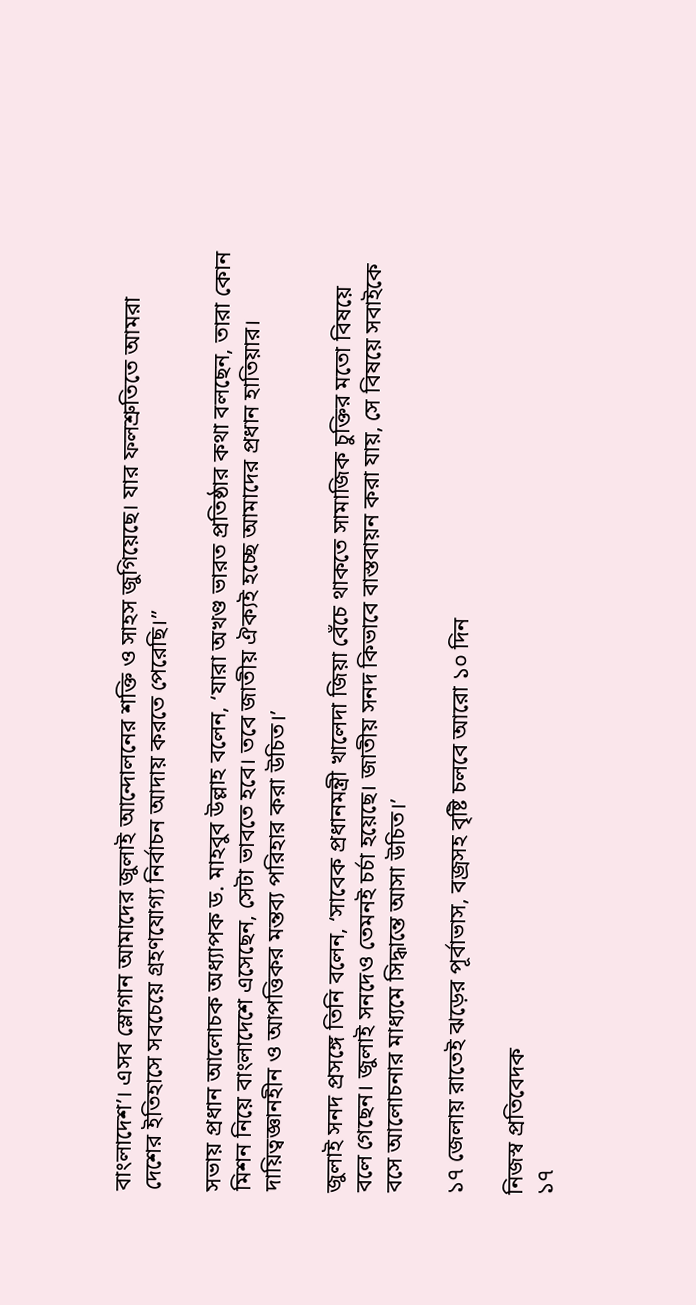বাংলাদেশ’। এসব স্লোগান আমাদের জুলাই আন্দোলনের শক্তি ও সাহস জুগিয়েছে। যার ফলশ্রুতিতে আমরা দেশের ইতিহাসে সবচেয়ে গ্রহণযোগ্য নির্বাচন আদায় করতে পেরেছি।”

সভায় প্রধান আলোচক অধ্যাপক ড. মাহবুব উল্লাহ বলেন, ‘যারা অখণ্ড ভারত প্রতিষ্ঠার কথা বলছেন, তারা কোন মিশন নিয়ে বাংলাদেশে এসেছেন, সেটা ভাবতে হবে। তবে জাতীয় ঐক্যই হচ্ছে আমাদের প্রধান হাতিয়ার। দায়িত্বজ্ঞানহীন ও আপত্তিকর মন্তব্য পরিহার করা উচিত।’

জুলাই সনদ প্রসঙ্গে তিনি বলেন, ‘সাবেক প্রধানমন্ত্রী খালেদা জিয়া বেঁচে থাকতে সামাজিক চুক্তির মতো বিষয়ে বলে গেছেন। জুলাই সনদেও তেমনই চর্চা হয়েছে। জাতীয় সনদ কিভাবে বাস্তবায়ন করা যায়, সে বিষয়ে সবাইকে বসে আলোচনার মাধ্যমে সিদ্ধান্তে আসা উচিত।’

১৭ জেলায় রাতেই ঝড়ের পূর্বাভাস, বজ্রসহ বৃষ্টি চলবে আরো ১০ দিন

নিজস্ব প্রতিবেদক
১৭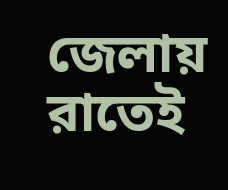জেলায় রাতেই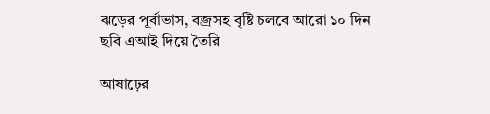ঝড়ের পূর্বাভাস, বজ্রসহ বৃষ্টি চলবে আরো ১০ দিন
ছবি এআই দিয়ে তৈরি

আষাঢ়ের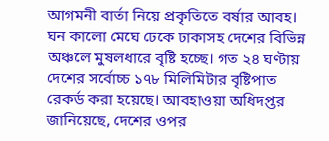আগমনী বার্তা নিয়ে প্রকৃতিতে বর্ষার আবহ। ঘন কালো মেঘে ঢেকে ঢাকাসহ দেশের বিভিন্ন অঞ্চলে মুষলধারে বৃষ্টি হচ্ছে। গত ২৪ ঘণ্টায় দেশের সর্বোচ্চ ১৭৮ মিলিমিটার বৃষ্টিপাত রেকর্ড করা হয়েছে। আবহাওয়া অধিদপ্তর জানিয়েছে, দেশের ওপর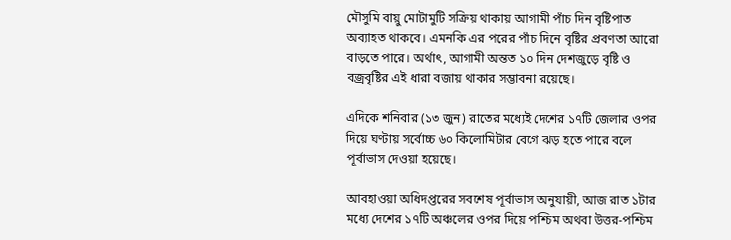মৌসুমি বায়ু মোটামুটি সক্রিয় থাকায় আগামী পাঁচ দিন বৃষ্টিপাত অব্যাহত থাকবে। এমনকি এর পরের পাঁচ দিনে বৃষ্টির প্রবণতা আরো বাড়তে পারে। অর্থাৎ, আগামী অন্তত ১০ দিন দেশজুড়ে বৃষ্টি ও বজ্রবৃষ্টির এই ধারা বজায় থাকার সম্ভাবনা রয়েছে।

এদিকে শনিবার (১৩ জুন) রাতের মধ্যেই দেশের ১৭টি জেলার ওপর দিয়ে ঘণ্টায় সর্বোচ্চ ৬০ কিলোমিটার বেগে ঝড় হতে পারে বলে পূর্বাভাস দেওয়া হয়েছে।

আবহাওয়া অধিদপ্তরের সবশেষ পূর্বাভাস অনুযায়ী, আজ রাত ১টার মধ্যে দেশের ১৭টি অঞ্চলের ওপর দিয়ে পশ্চিম অথবা উত্তর-পশ্চিম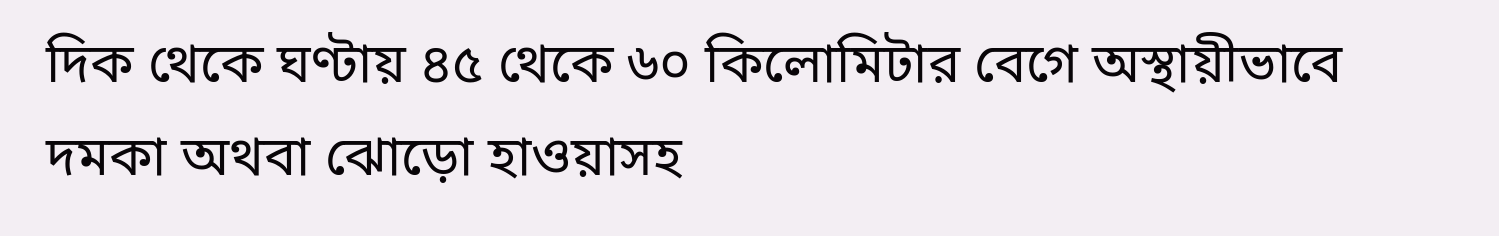দিক থেকে ঘণ্টায় ৪৫ থেকে ৬০ কিলোমিটার বেগে অস্থায়ীভাবে দমকা অথবা ঝোড়ো হাওয়াসহ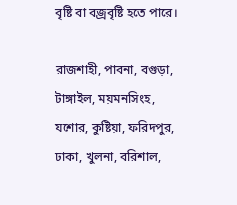বৃষ্টি বা বজ্রবৃষ্টি হতে পারে।

রাজশাহী, পাবনা, বগুড়া, টাঙ্গাইল, ময়মনসিংহ, যশোর, কুষ্টিয়া, ফরিদপুর, ঢাকা, খুলনা, বরিশাল,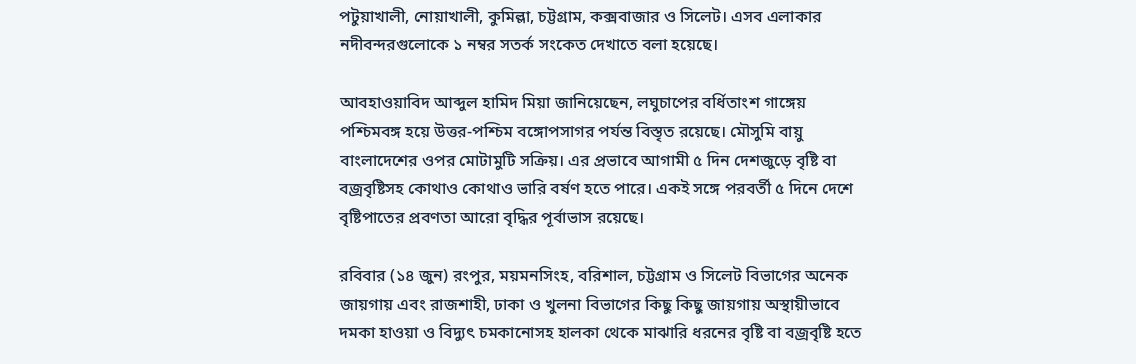পটুয়াখালী, নোয়াখালী, কুমিল্লা, চট্টগ্রাম, কক্সবাজার ও সিলেট। এসব এলাকার নদীবন্দরগুলোকে ১ নম্বর সতর্ক সংকেত দেখাতে বলা হয়েছে।

আবহাওয়াবিদ আব্দুল হামিদ মিয়া জানিয়েছেন, লঘুচাপের বর্ধিতাংশ গাঙ্গেয় পশ্চিমবঙ্গ হয়ে উত্তর-পশ্চিম বঙ্গোপসাগর পর্যন্ত বিস্তৃত রয়েছে। মৌসুমি বায়ু বাংলাদেশের ওপর মোটামুটি সক্রিয়। এর প্রভাবে আগামী ৫ দিন দেশজুড়ে বৃষ্টি বা বজ্রবৃষ্টিসহ কোথাও কোথাও ভারি বর্ষণ হতে পারে। একই সঙ্গে পরবর্তী ৫ দিনে দেশে বৃষ্টিপাতের প্রবণতা আরো বৃদ্ধির পূর্বাভাস রয়েছে।

রবিবার (১৪ জুন) রংপুর, ময়মনসিংহ, বরিশাল, চট্টগ্রাম ও সিলেট বিভাগের অনেক জায়গায় এবং রাজশাহী, ঢাকা ও খুলনা বিভাগের কিছু কিছু জায়গায় অস্থায়ীভাবে দমকা হাওয়া ও বিদ্যুৎ চমকানোসহ হালকা থেকে মাঝারি ধরনের বৃষ্টি বা বজ্রবৃষ্টি হতে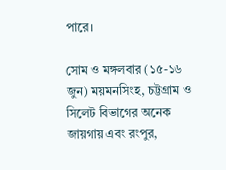পারে।

সোম ও মঙ্গলবার (১৫-১৬ জুন) ময়মনসিংহ, চট্টগ্রাম ও সিলেট বিভাগের অনেক জায়গায় এবং রংপুর,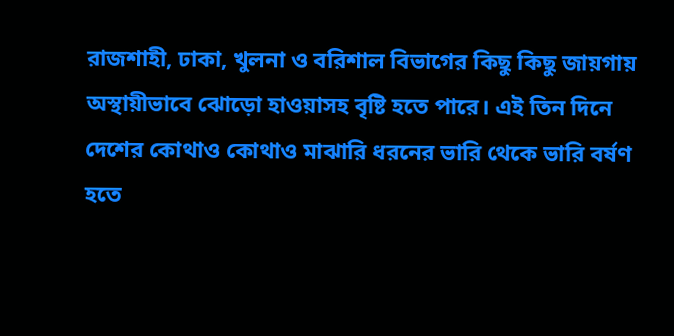রাজশাহী, ঢাকা, খুলনা ও বরিশাল বিভাগের কিছু কিছু জায়গায় অস্থায়ীভাবে ঝোড়ো হাওয়াসহ বৃষ্টি হতে পারে। এই তিন দিনে দেশের কোথাও কোথাও মাঝারি ধরনের ভারি থেকে ভারি বর্ষণ হতে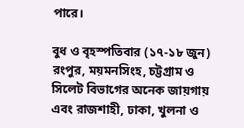পারে।

বুধ ও বৃহস্পতিবার (১৭-১৮ জুন) রংপুর, ময়মনসিংহ, চট্টগ্রাম ও সিলেট বিভাগের অনেক জায়গায় এবং রাজশাহী, ঢাকা, খুলনা ও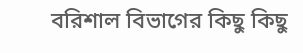বরিশাল বিভাগের কিছু কিছু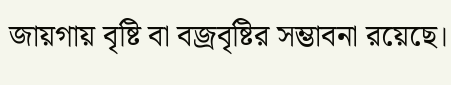জায়গায় বৃষ্টি বা বজ্রবৃষ্টির সম্ভাবনা রয়েছে।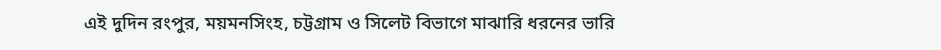এই দুদিন রংপুর, ময়মনসিংহ, চট্টগ্রাম ও সিলেট বিভাগে মাঝারি ধরনের ভারি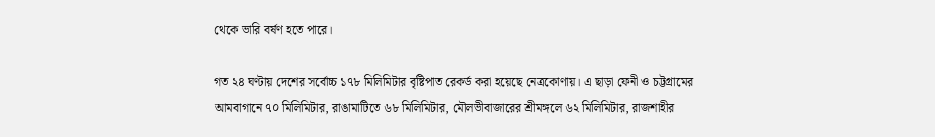থেকে ভারি বর্ষণ হতে পারে।

গত ২৪ ঘণ্টায় দেশের সর্বোচ্চ ১৭৮ মিলিমিটার বৃষ্টিপাত রেকর্ড করা হয়েছে নেত্রকোণায়। এ ছাড়া ফেনী ও চট্টগ্রামের আমবাগানে ৭০ মিলিমিটার, রাঙামাটিতে ৬৮ মিলিমিটার, মৌলভীবাজারের শ্রীমঙ্গলে ৬২ মিলিমিটার, রাজশাহীর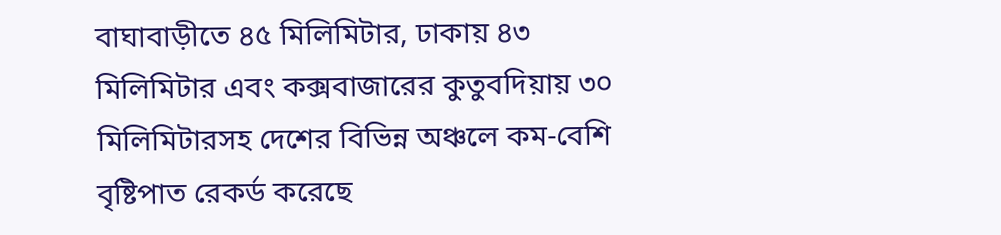বাঘাবাড়ীতে ৪৫ মিলিমিটার, ঢাকায় ৪৩ মিলিমিটার এবং কক্সবাজারের কুতুবদিয়ায় ৩০ মিলিমিটারসহ দেশের বিভিন্ন অঞ্চলে কম-বেশি বৃষ্টিপাত রেকর্ড করেছে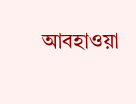আবহাওয়া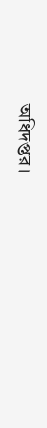অধিদপ্তর।